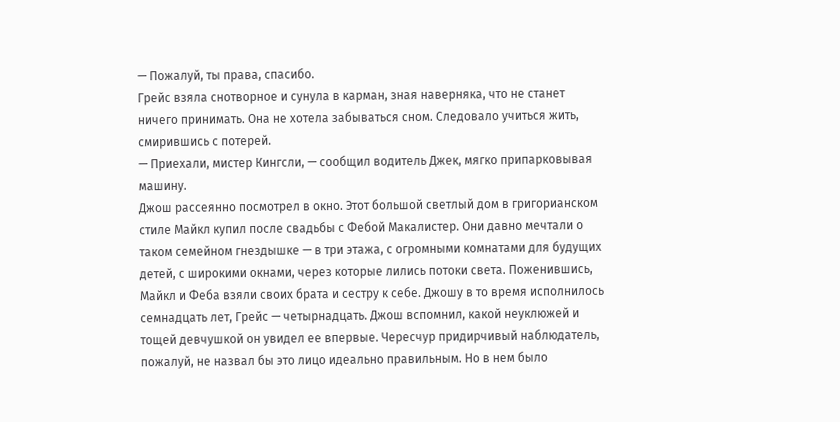— Пожалуй, ты права, спасибо.
Грейс взяла снотворное и сунула в карман, зная наверняка, что не станет ничего принимать. Она не хотела забываться сном. Следовало учиться жить, смирившись с потерей.
— Приехали, мистер Кингсли, — сообщил водитель Джек, мягко припарковывая машину.
Джош рассеянно посмотрел в окно. Этот большой светлый дом в григорианском стиле Майкл купил после свадьбы с Фебой Макалистер. Они давно мечтали о таком семейном гнездышке — в три этажа, с огромными комнатами для будущих детей, с широкими окнами, через которые лились потоки света. Поженившись, Майкл и Феба взяли своих брата и сестру к себе. Джошу в то время исполнилось семнадцать лет, Грейс — четырнадцать. Джош вспомнил, какой неуклюжей и тощей девчушкой он увидел ее впервые. Чересчур придирчивый наблюдатель, пожалуй, не назвал бы это лицо идеально правильным. Но в нем было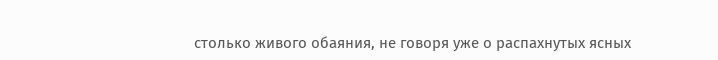столько живого обаяния, не говоря уже о распахнутых ясных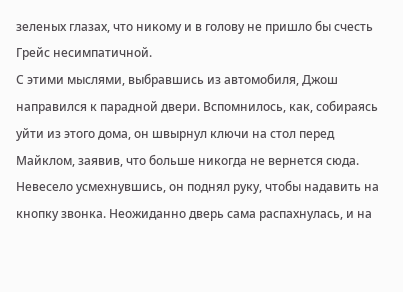зеленых глазах, что никому и в голову не пришло бы счесть Грейс несимпатичной.
С этими мыслями, выбравшись из автомобиля, Джош направился к парадной двери. Вспомнилось, как, собираясь уйти из этого дома, он швырнул ключи на стол перед Майклом, заявив, что больше никогда не вернется сюда. Невесело усмехнувшись, он поднял руку, чтобы надавить на кнопку звонка. Неожиданно дверь сама распахнулась, и на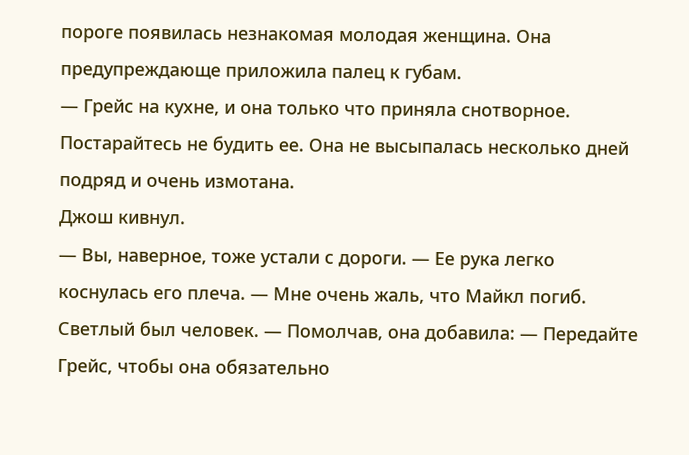пороге появилась незнакомая молодая женщина. Она предупреждающе приложила палец к губам.
— Грейс на кухне, и она только что приняла снотворное. Постарайтесь не будить ее. Она не высыпалась несколько дней подряд и очень измотана.
Джош кивнул.
— Вы, наверное, тоже устали с дороги. — Ее рука легко коснулась его плеча. — Мне очень жаль, что Майкл погиб. Светлый был человек. — Помолчав, она добавила: — Передайте Грейс, чтобы она обязательно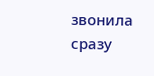звонила сразу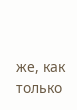же, как только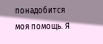понадобится моя помощь. Я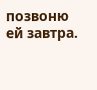позвоню ей завтра.